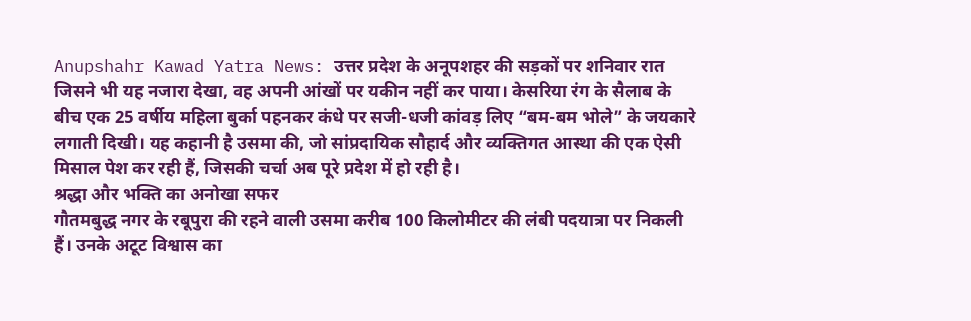Anupshahr Kawad Yatra News: उत्तर प्रदेश के अनूपशहर की सड़कों पर शनिवार रात जिसने भी यह नजारा देखा, वह अपनी आंखों पर यकीन नहीं कर पाया। केसरिया रंग के सैलाब के बीच एक 25 वर्षीय महिला बुर्का पहनकर कंधे पर सजी-धजी कांवड़ लिए “बम-बम भोले” के जयकारे लगाती दिखी। यह कहानी है उसमा की, जो सांप्रदायिक सौहार्द और व्यक्तिगत आस्था की एक ऐसी मिसाल पेश कर रही हैं, जिसकी चर्चा अब पूरे प्रदेश में हो रही है।
श्रद्धा और भक्ति का अनोखा सफर
गौतमबुद्ध नगर के रबूपुरा की रहने वाली उसमा करीब 100 किलोमीटर की लंबी पदयात्रा पर निकली हैं। उनके अटूट विश्वास का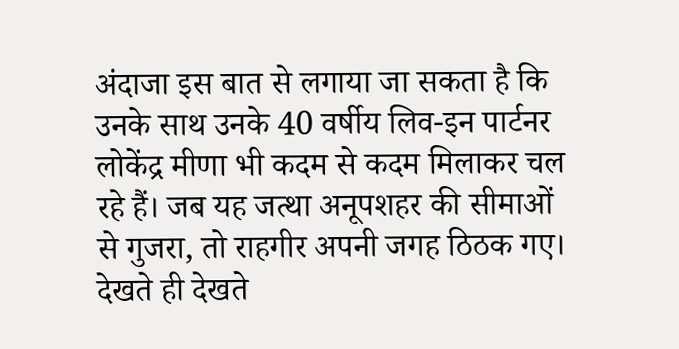अंदाजा इस बात से लगाया जा सकता है कि उनके साथ उनके 40 वर्षीय लिव-इन पार्टनर लोकेंद्र मीणा भी कदम से कदम मिलाकर चल रहे हैं। जब यह जत्था अनूपशहर की सीमाओं से गुजरा, तो राहगीर अपनी जगह ठिठक गए। देखते ही देखते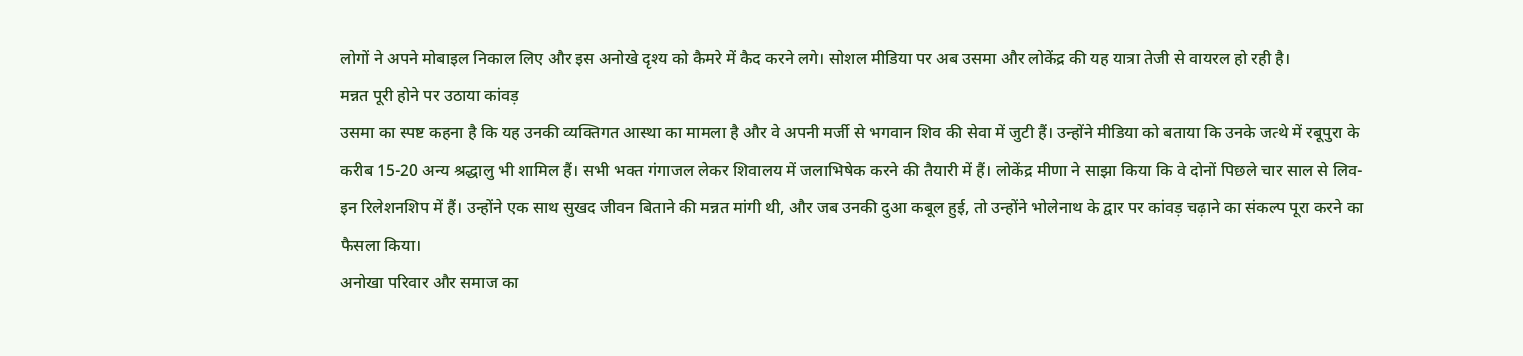लोगों ने अपने मोबाइल निकाल लिए और इस अनोखे दृश्य को कैमरे में कैद करने लगे। सोशल मीडिया पर अब उसमा और लोकेंद्र की यह यात्रा तेजी से वायरल हो रही है।
मन्नत पूरी होने पर उठाया कांवड़
उसमा का स्पष्ट कहना है कि यह उनकी व्यक्तिगत आस्था का मामला है और वे अपनी मर्जी से भगवान शिव की सेवा में जुटी हैं। उन्होंने मीडिया को बताया कि उनके जत्थे में रबूपुरा के करीब 15-20 अन्य श्रद्धालु भी शामिल हैं। सभी भक्त गंगाजल लेकर शिवालय में जलाभिषेक करने की तैयारी में हैं। लोकेंद्र मीणा ने साझा किया कि वे दोनों पिछले चार साल से लिव-इन रिलेशनशिप में हैं। उन्होंने एक साथ सुखद जीवन बिताने की मन्नत मांगी थी, और जब उनकी दुआ कबूल हुई, तो उन्होंने भोलेनाथ के द्वार पर कांवड़ चढ़ाने का संकल्प पूरा करने का फैसला किया।
अनोखा परिवार और समाज का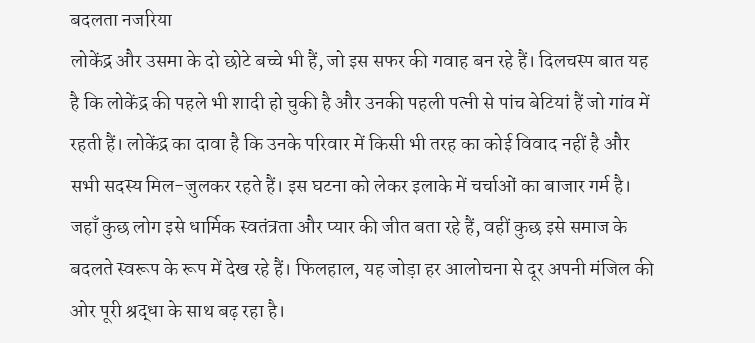बदलता नजरिया
लोकेंद्र और उसमा के दो छोटे बच्चे भी हैं, जो इस सफर की गवाह बन रहे हैं। दिलचस्प बात यह है कि लोकेंद्र की पहले भी शादी हो चुकी है और उनकी पहली पत्नी से पांच बेटियां हैं जो गांव में रहती हैं। लोकेंद्र का दावा है कि उनके परिवार में किसी भी तरह का कोई विवाद नहीं है और सभी सदस्य मिल-जुलकर रहते हैं। इस घटना को लेकर इलाके में चर्चाओं का बाजार गर्म है। जहाँ कुछ लोग इसे धार्मिक स्वतंत्रता और प्यार की जीत बता रहे हैं, वहीं कुछ इसे समाज के बदलते स्वरूप के रूप में देख रहे हैं। फिलहाल, यह जोड़ा हर आलोचना से दूर अपनी मंजिल की ओर पूरी श्रद्धा के साथ बढ़ रहा है।